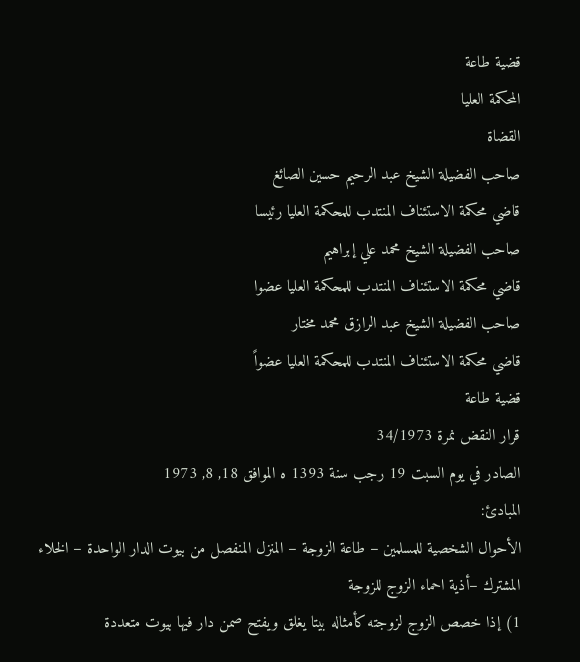قضية طاعة
المحكمة العليا
القضاة
صاحب الفضيلة الشيخ عبد الرحيم حسين الصائغ
قاضي محكمة الاستئناف المنتدب للمحكمة العليا رئيسا
صاحب الفضيلة الشيخ محمد علي إبراهيم
قاضي محكمة الاستئناف المنتدب للمحكمة العليا عضوا
صاحب الفضيلة الشيخ عبد الرازق محمد مختار
قاضي محكمة الاستئناف المنتدب للمحكمة العليا عضواً
قضية طاعة
قرار النقض نمرة 34/1973
الصادر في يوم السبت 19 رجب سنة 1393 ه الموافق 18, 8, 1973
المبادئ:
الأحوال الشخصية للمسلمين – طاعة الزوجة – المنزل المنفصل من بيوت الدار الواحدة – الخلاء المشترك –أذية احماء الزوج للزوجة
1) إذا خصص الزوج لزوجته كأمثاله بيتا يغلق ويفتح صمن دار فيها بيوت متعددة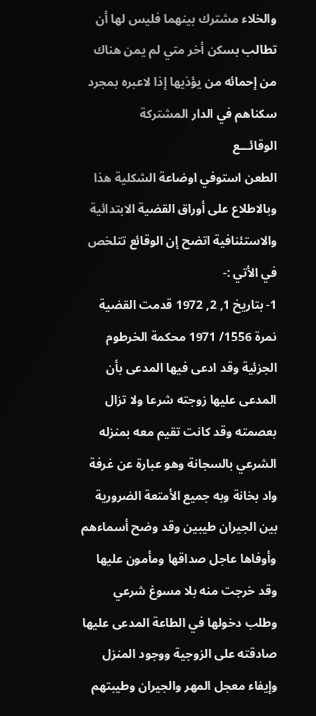والخلاء مشترك بينهما فليس لها أن تطالب بسكن أخر متي لم يمن هناك من إحمائه من يؤذيها إذا لاعبره بمجرد سكناهم في الدار المشتركة
الوقائـــع
الطعن استوفي اوضاعة الشكلية هذا وبالاطلاع على أوراق القضية الابتدائية والاستئنافية اتضح إن الوقائع تتلخص في الأتي :-
1- بتاريخ 1, 2, 1972 قدمت القضية نمرة 1556/ 1971 محكمة الخرطوم الجزئية وقد ادعى فيها المدعى بأن المدعى عليها زوجته شرعا ولا تزال بعصمته وقد كانت تقيم معه بمنزله الشرعي بالسجانة وهو عبارة عن غرفة واد بخانة وبه جميع الأمتعة الضرورية بين الجيران طيبين وقد وضح أسماءهم وأوفاها عاجل صداقها ومأمون عليها وقد خرجت منه بلا مسوغ شرعي وطلب دخولها في الطاعة المدعى عليها صادقته على الزوجية ووجود المنزل وإيفاء معجل المهر والجيران وطيبتهم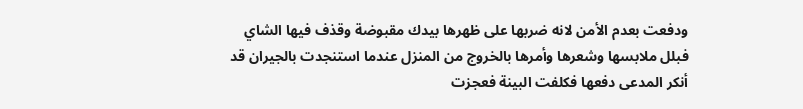ودفعت بعدم الأمن لانه ضربها على ظهرها بيدك مقبوضة وقذف فيها الشاي فبلل ملابسها وشعرها وأمرها بالخروج من المنزل عندما استنجدت بالجيران قد أنكر المدعى دفعها فكلفت البينة فعجزت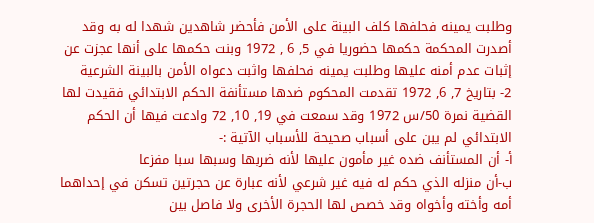وطلبت يمينه فحلفها كلف البينة على الأمن فأحضر شاهدين شهدا له به وقد أصدرت المحكمة حكمها حضوريا في 5, 6 , 1972 وبنت حكمها على أنها عجزت عن إثبات عدم أمنه عليها وطلبت يمينه فحلفها واثبت دعواه الأمن بالبينة الشرعية
2- بتاريخ 7, 6, 1972 تقدمت المحكوم ضدها مستأنفة الحكم الابتدائي فقيدت لها القضية نمرة 50/س 1972 وقد سمعت في 19, 10, 72 وادعت فيها أن الحكم الابتدائي لم يبن على أسباب صحيحة للأسباب الآتية :-
أ- أن المستأنف ضده غير مأمون عليها لأنه ضربها وسبها سبا مفزعا
ب-أن منزله الذي حكم له فيه غير شرعي لأنه عبارة عن حجرتين تسكن في إحداهما أمه وأخته وأخواه وقد خصص لها الحجرة الأخرى ولا فاصل بين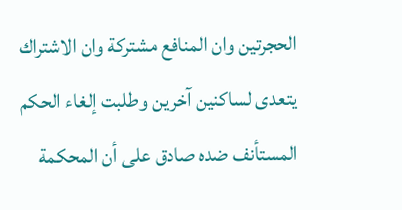الحجرتين وان المنافع مشتركة وان الاشتراك يتعدى لساكنين آخرين وطلبت إلغاء الحكم المستأنف ضده صادق على أن المحكمة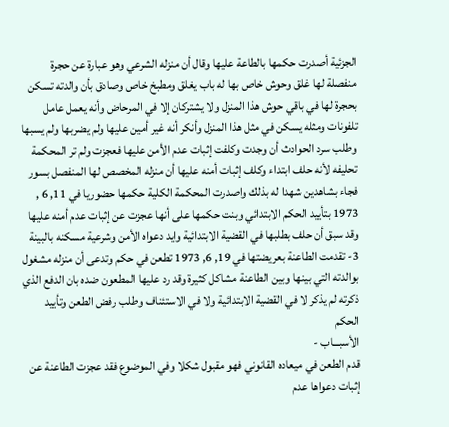الجزئية أصدرت حكمها بالطاعة عليها وقال أن منزله الشرعي وهو عبارة عن حجرة منفصلة لها غلق وحوش خاص بها له باب يغلق ومطبخ خاص وصادق بأن والدته تسكن بحجرة لها في باقي حوش هذا المنزل ولا يشتركان إلا في المرحاض وأنه يعمل عامل تلفونات ومثله يسكن في مثل هذا المنزل وأنكر أنه غير أمين عليها ولم يضربها ولم يسبها وطلب سرد الحوادث أن وجدت وكلفت إثبات عدم الأمن عليها فعجزت ولم تر المحكمة تحليفه لأنه حلف ابتداء وكلف إثبات أمنه عليها أن منزله المخصص لها المنفصل بسور فجاء بشاهدين شهدا له بذلك واصدرت المحكمة الكلية حكمها حضوريا في 11, 6 , 1973 بتأييد الحكم الابتدائي وبنت حكمها على أنها عجزت عن إثبات عدم أمنه عليها وقد سبق أن حلف بطلبها في القضية الابتدائية وايد دعواه الأمن وشرعية مسكنه بالبينة
3- تقدمت الطاعنة بعريضتها في 19, 6, 1973 تطعن في حكم وتدعى أن منزله مشغول بوالدته التي بينها وبين الطاعنة مشاكل كثيرة وقد رد عليها المطعون ضده بان الدفع الذي ذكرته لم يذكر لا في القضية الابتدائية ولا في الاستئناف وطلب رفض الطعن وتأييد الحكم
الأسبـــاب -
قدم الطعن في ميعاده القانوني فهو مقبول شكلا وفي الموضوع فقد عجزت الطاعنة عن إثبات دعواها عدم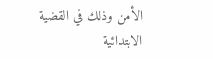الأمن وذلك في القضية الابتدائية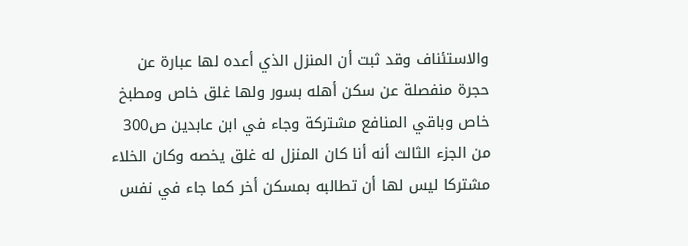والاستئناف وقد ثبت أن المنزل الذي أعده لها عبارة عن حجرة منفصلة عن سكن أهله بسور ولها غلق خاص ومطبخ خاص وباقي المنافع مشتركة وجاء في ابن عابدين ص300 من الجزء الثالث أنه أنا كان المنزل له غلق يخصه وكان الخلاء مشتركا ليس لها أن تطالبه بمسكن أخر كما جاء في نفس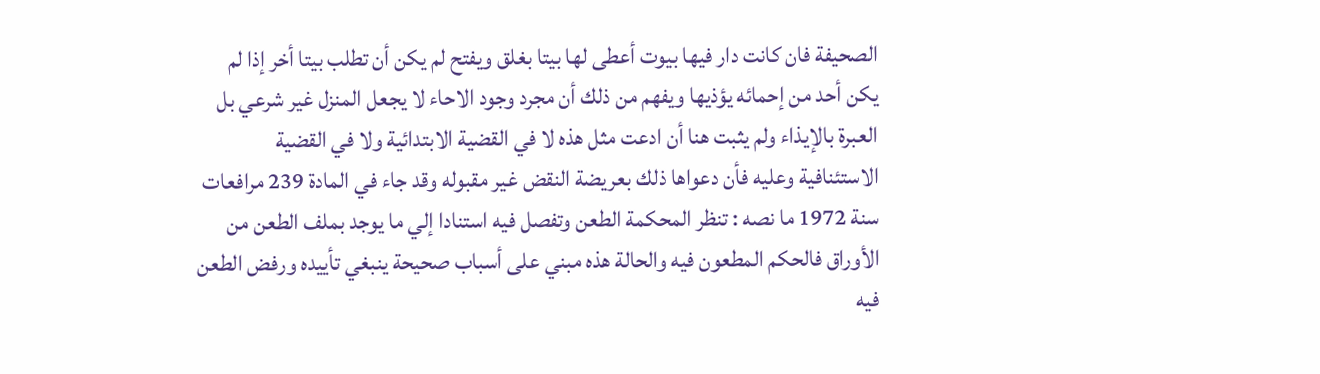الصحيفة فان كانت دار فيها بيوت أعطى لها بيتا بغلق ويفتح لم يكن أن تطلب بيتا أخر إذا لم يكن أحد من إحمائه يؤذيها ويفهم من ذلك أن مجرد وجود الاحاء لا يجعل المنزل غير شرعي بل العبرة بالإيذاء ولم يثبت هنا أن ادعت مثل هذه لا في القضية الابتدائية ولا في القضية الاستئنافية وعليه فأن دعواها ذلك بعريضة النقض غير مقبوله وقد جاء في المادة 239 مرافعات سنة 1972 ما نصه : تنظر المحكمة الطعن وتفصل فيه استنادا إلي ما يوجد بملف الطعن من الأوراق فالحكم المطعون فيه والحالة هذه مبني على أسباب صحيحة ينبغي تأييده ورفض الطعن فيه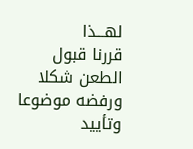لهـــذا
قررنا قبول الطعن شكلا ورفضه موضوعا وتأييد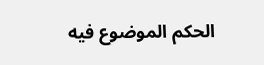الحكم الموضوع فيه